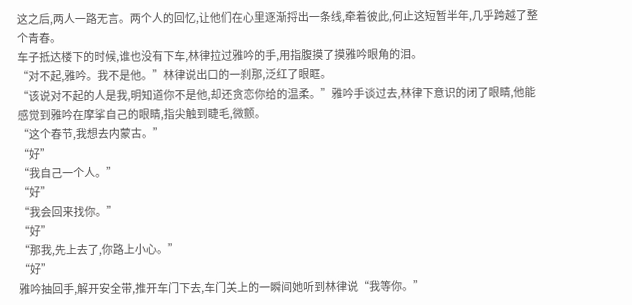这之后,两人一路无言。两个人的回忆,让他们在心里逐渐捋出一条线,牵着彼此,何止这短暂半年,几乎跨越了整个青春。
车子抵达楼下的时候,谁也没有下车,林律拉过雅吟的手,用指腹摸了摸雅吟眼角的泪。
“对不起,雅吟。我不是他。”林律说出口的一刹那,泛红了眼眶。
“该说对不起的人是我,明知道你不是他,却还贪恋你给的温柔。”雅吟手谈过去,林律下意识的闭了眼睛,他能感觉到雅吟在摩挲自己的眼睛,指尖触到睫毛,微颤。
“这个春节,我想去内蒙古。”
“好”
“我自己一个人。”
“好”
“我会回来找你。”
“好”
“那我,先上去了,你路上小心。”
“好”
雅吟抽回手,解开安全带,推开车门下去,车门关上的一瞬间她听到林律说“我等你。”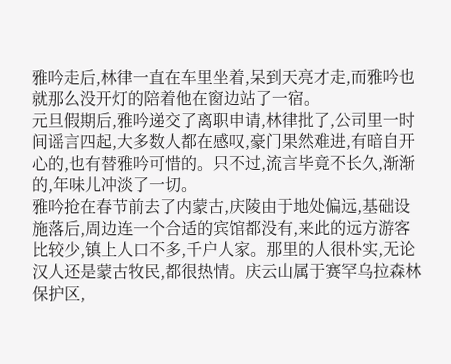雅吟走后,林律一直在车里坐着,呆到天亮才走,而雅吟也就那么没开灯的陪着他在窗边站了一宿。
元旦假期后,雅吟递交了离职申请,林律批了,公司里一时间谣言四起,大多数人都在感叹,豪门果然难进,有暗自开心的,也有替雅吟可惜的。只不过,流言毕竟不长久,渐渐的,年味儿冲淡了一切。
雅吟抢在春节前去了内蒙古,庆陵由于地处偏远,基础设施落后,周边连一个合适的宾馆都没有,来此的远方游客比较少,镇上人口不多,千户人家。那里的人很朴实,无论汉人还是蒙古牧民,都很热情。庆云山属于赛罕乌拉森林保护区,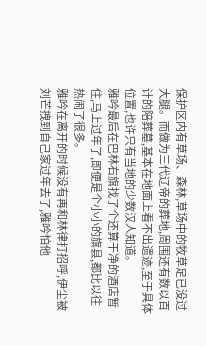保护区内有草场、森林,草场中的牧草足已没过大腿。而做为三代辽帝的葬地,周围还有数以百计的陪葬墓,基本在地面上看不出遗迹,至于具体位置,也许只有当地的少数汉人知道。
雅吟最后在巴林右旗找了个还算干净的酒店暂住,马上过年了,即便是个小小的旗县,都比以往热闹了很多。
雅吟在离开的时候没有再和林律打招呼,伊尘被刘芒拽到自己家过年去了,雅吟怕他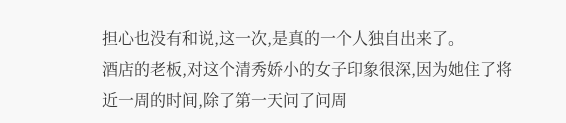担心也没有和说,这一次,是真的一个人独自出来了。
酒店的老板,对这个清秀娇小的女子印象很深,因为她住了将近一周的时间,除了第一天问了问周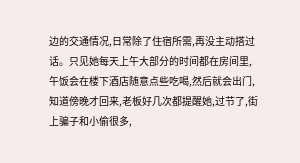边的交通情况,日常除了住宿所需,再没主动搭过话。只见她每天上午大部分的时间都在房间里,午饭会在楼下酒店随意点些吃喝,然后就会出门,知道傍晚才回来,老板好几次都提醒她,过节了,街上骗子和小偷很多,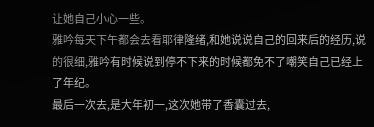让她自己小心一些。
雅吟每天下午都会去看耶律隆绪,和她说说自己的回来后的经历,说的很细,雅吟有时候说到停不下来的时候都免不了嘲笑自己已经上了年纪。
最后一次去,是大年初一,这次她带了香囊过去,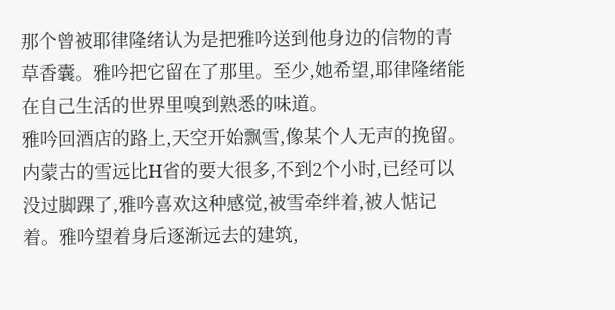那个曾被耶律隆绪认为是把雅吟送到他身边的信物的青草香囊。雅吟把它留在了那里。至少,她希望,耶律隆绪能在自己生活的世界里嗅到熟悉的味道。
雅吟回酒店的路上,天空开始飘雪,像某个人无声的挽留。内蒙古的雪远比H省的要大很多,不到2个小时,已经可以没过脚踝了,雅吟喜欢这种感觉,被雪牵绊着,被人惦记着。雅吟望着身后逐渐远去的建筑,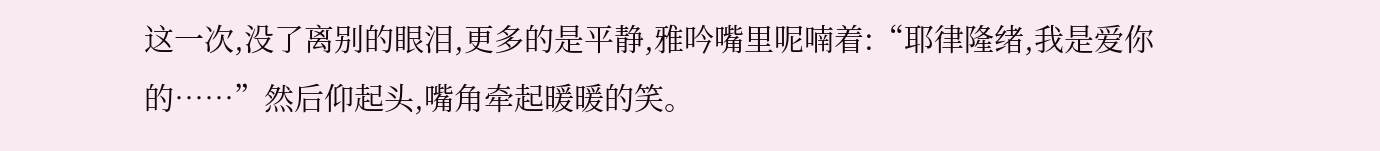这一次,没了离别的眼泪,更多的是平静,雅吟嘴里呢喃着:“耶律隆绪,我是爱你的……”然后仰起头,嘴角牵起暖暖的笑。